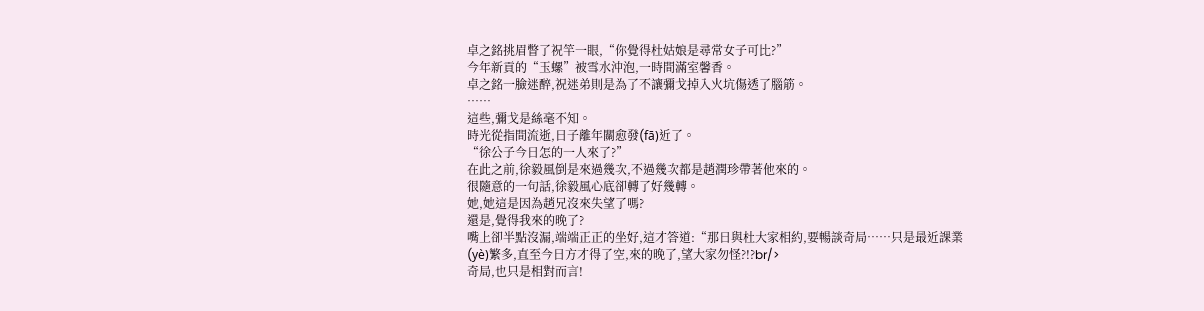卓之銘挑眉瞥了祝竿一眼,“你覺得杜姑娘是尋常女子可比?”
今年新貢的“玉螺”被雪水沖泡,一時間滿室馨香。
卓之銘一臉迷醉,祝迷弟則是為了不讓彌戈掉入火坑傷透了腦筋。
……
這些,彌戈是絲毫不知。
時光從指間流逝,日子離年關愈發(fā)近了。
“徐公子今日怎的一人來了?”
在此之前,徐毅風倒是來過幾次,不過幾次都是趙潤珍帶著他來的。
很隨意的一句話,徐毅風心底卻轉了好幾轉。
她,她這是因為趙兄沒來失望了嗎?
還是,覺得我來的晚了?
嘴上卻半點沒漏,端端正正的坐好,這才答道:“那日與杜大家相約,要暢談奇局……只是最近課業(yè)繁多,直至今日方才得了空,來的晚了,望大家勿怪?!?br/>
奇局,也只是相對而言!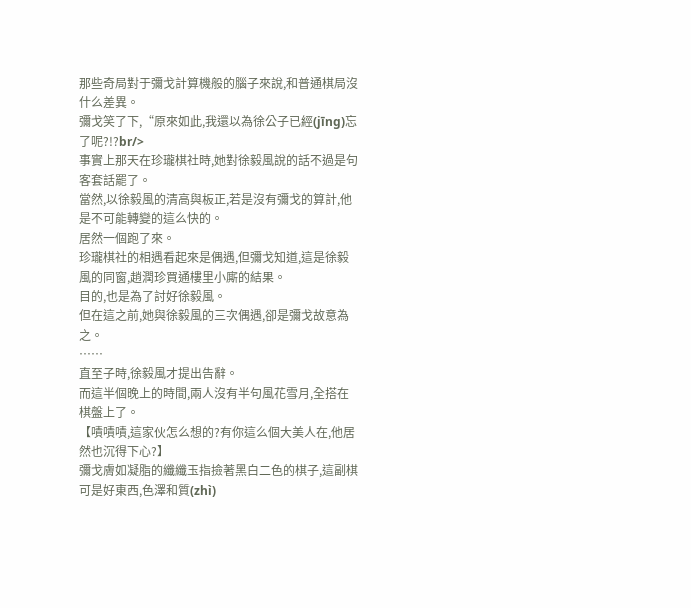那些奇局對于彌戈計算機般的腦子來說,和普通棋局沒什么差異。
彌戈笑了下,“原來如此,我還以為徐公子已經(jīng)忘了呢?!?br/>
事實上那天在珍瓏棋社時,她對徐毅風說的話不過是句客套話罷了。
當然,以徐毅風的清高與板正,若是沒有彌戈的算計,他是不可能轉變的這么快的。
居然一個跑了來。
珍瓏棋社的相遇看起來是偶遇,但彌戈知道,這是徐毅風的同窗,趙潤珍買通樓里小廝的結果。
目的,也是為了討好徐毅風。
但在這之前,她與徐毅風的三次偶遇,卻是彌戈故意為之。
……
直至子時,徐毅風才提出告辭。
而這半個晚上的時間,兩人沒有半句風花雪月,全搭在棋盤上了。
【嘖嘖嘖,這家伙怎么想的?有你這么個大美人在,他居然也沉得下心?】
彌戈膚如凝脂的纖纖玉指撿著黑白二色的棋子,這副棋可是好東西,色澤和質(zhì)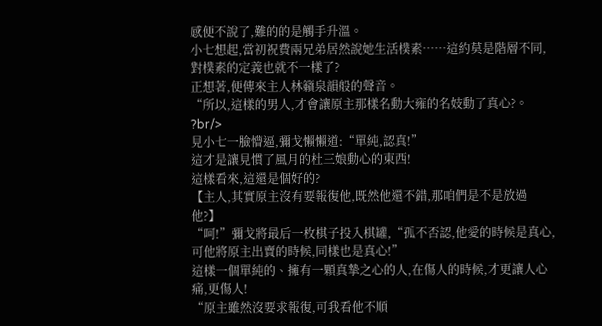感便不說了,難的的是觸手升溫。
小七想起,當初祝費兩兄弟居然說她生活樸素……這約莫是階層不同,對樸素的定義也就不一樣了?
正想著,便傳來主人林籟泉韻般的聲音。
“所以,這樣的男人,才會讓原主那樣名動大雍的名妓動了真心?。 ?br/>
見小七一臉懵逼,彌戈懶懶道:“單純,認真!”
這才是讓見慣了風月的杜三娘動心的東西!
這樣看來,這還是個好的?
【主人,其實原主沒有要報復他,既然他還不錯,那咱們是不是放過他?】
“呵!”彌戈將最后一枚棋子投入棋罐,“孤不否認,他愛的時候是真心,可他將原主出賣的時候,同樣也是真心!”
這樣一個單純的、擁有一顆真摯之心的人,在傷人的時候,才更讓人心痛,更傷人!
“原主雖然沒要求報復,可我看他不順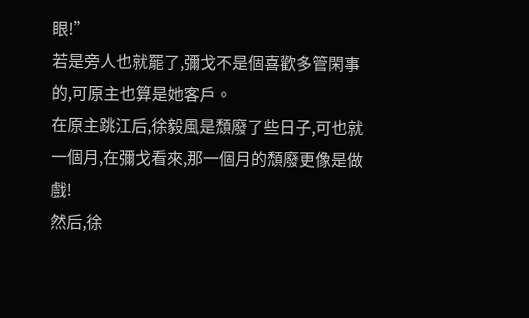眼!”
若是旁人也就罷了,彌戈不是個喜歡多管閑事的,可原主也算是她客戶。
在原主跳江后,徐毅風是頹廢了些日子,可也就一個月,在彌戈看來,那一個月的頹廢更像是做戲!
然后,徐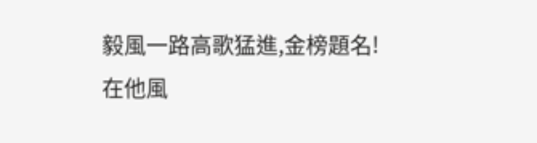毅風一路高歌猛進,金榜題名!
在他風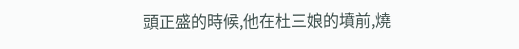頭正盛的時候,他在杜三娘的墳前,燒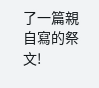了一篇親自寫的祭文!